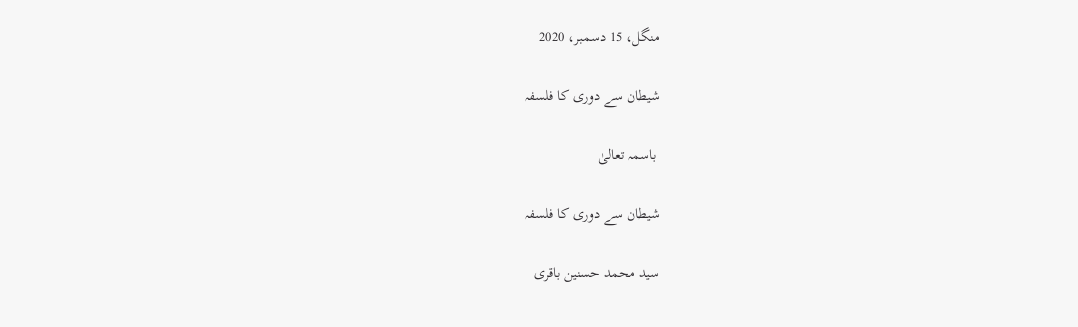منگل، 15 دسمبر، 2020

شیطان سے دوری کا فلسفہ

 باسمہ تعالیٰ

شیطان سے دوری کا فلسفہ

سید محمد حسنین باقری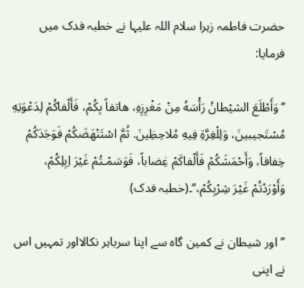حضرت فاطمہ زہرا سلام اللہ علیہا نے خطبہ فدک میں فرمایا:

’’وَأَطْلَعَ الشيْطانُ رَأْسَهُ مِنْ مَغْرِزِهِ، هاتفاً بِكُمْ، فَأَلْفاكُمْ لِدَعْوَتِهِ مُسْتَجيبينَ، وَلِلْغِرَّةِ فِيهِ مُلاحِظِينَ. ثُمَّ اسْتَنْهَضَكُمْ فَوَجَدَكُمْ خِفافاً، وَأَحْمَشَكُمْ فَأَلْفاكَمْ غِضاباً، فَوَسَمْـتُمْ غَيْرَ اِبِلِكُمْ، وَأَوْرَدْتُمْ غَيْرَ شِرْبِكُمْ،‘‘۔(خطبہ فدک)

’’اور شیطان نے کمین گاہ سے اپنا سرباہر نکالااور تمہیں اس نے اپنی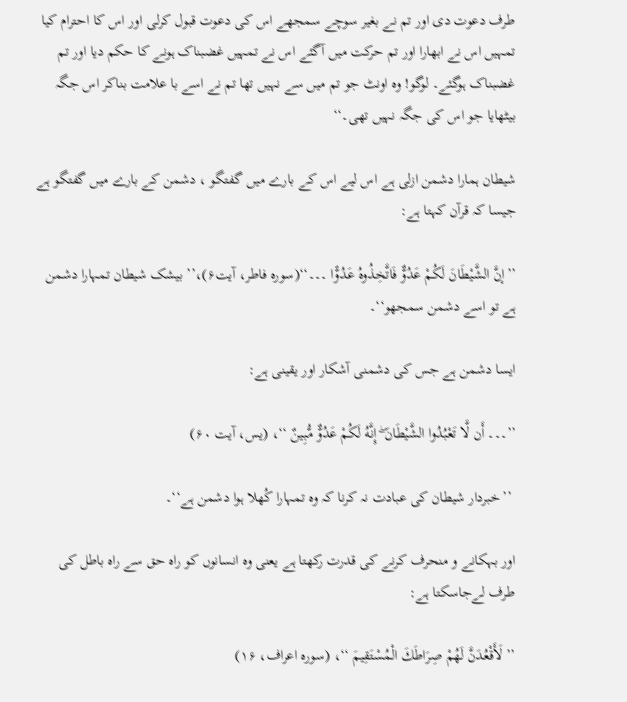طرف دعوت دی اور تم نے بغیر سوچے سمجھے اس کی دعوت قبول کرلی اور اس کا احترام کیا تمہیں اس نے ابھارا اور تم حرکت میں آگئے اس نے تمہیں غضبناک ہونے کا حکم دیا اور تم غضبناک ہوگئے۔ لوگو! وہ اونٹ جو تم میں سے نہیں تھا تم نے اسے با علامت بناکر اس جگہ بیٹھایا جو اس کی جگہ نہیں تھی۔‘‘

شیطان ہمارا دشمن ازلی ہے اس لیے اس کے بارے میں گفتگو ، دشمن کے بارے میں گفتگو ہے جیسا کہ قرآن کہتا ہے:

’’إنَّ الشَّيْطَانَ لَكُمْ عَدُوٌّ فَاتَّخِذُوهُ عَدُوًّا ۔۔۔‘‘(سورہ فاطر، آیت۶)،’’ بیشک شیطان تمہارا دشمن ہے تو اسے دشمن سمجھو‘‘۔

ایسا دشمن ہے جس کی دشمنی آشکار اور یقینی ہے:

’’۔۔۔ أَن لَّا تَعْبُدُوا الشَّيْطَانَ ۖ إِنَّهُ لَكُمْ عَدُوٌّ مُّبِينٌ ‘‘، (یس، آیت ۶۰)

 ’’خبردار شیطان کی عبادت نہ کرنا کہ وہ تمہارا کُھلا ہوا دشمن ہے‘‘۔

اور بہکانے و منحرف کرنے کی قدرت رکھتا ہے یعنی وہ انسانوں کو راہ حق سے راہ باطل کی طرف لےجاسکتا ہے:

’’ لَأَقْعُدَنَّ لَهُمْ صِرَاطَكَ الْمُسْتَقِيمَ ‘‘، (سورہ اعراف، ۱۶)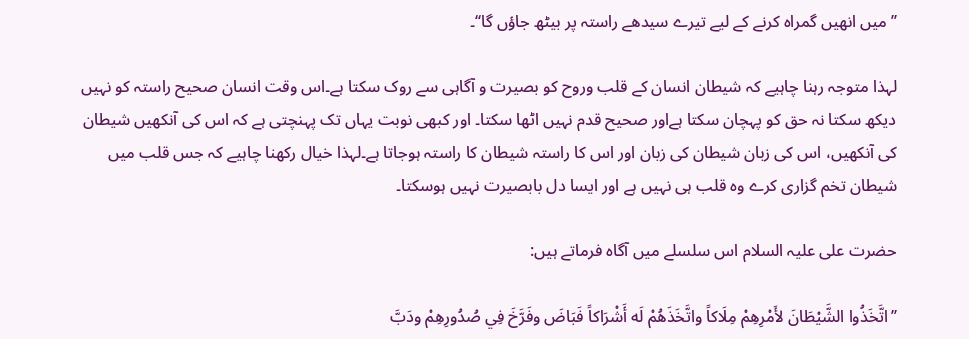’’میں انھیں گمراہ کرنے کے لیے تیرے سیدھے راستہ پر بیٹھ جاؤں گا‘‘۔

لہذا متوجہ رہنا چاہیے کہ شیطان انسان کے قلب وروح کو بصیرت و آگاہی سے روک سکتا ہے۔اس وقت انسان صحیح راستہ کو نہیں دیکھ سکتا نہ حق کو پہچان سکتا ہےاور صحیح قدم نہیں اٹھا سکتا۔ اور کبھی نوبت یہاں تک پہنچتی ہے کہ اس کی آنکھیں شیطان کی آنکھیں، اس کی زبان شیطان کی زبان اور اس کا راستہ شیطان کا راستہ ہوجاتا ہے۔لہذا خیال رکھنا چاہیے کہ جس قلب میں شیطان تخم گزاری کرے وہ قلب ہی نہیں ہے اور ایسا دل بابصیرت نہیں ہوسکتا۔

حضرت علی علیہ السلام اس سلسلے میں آگاہ فرماتے ہیں:

’’اتَّخَذُوا الشَّيْطَانَ لأَمْرِهِمْ مِلَاكاً واتَّخَذَهُمْ لَه أَشْرَاكاً فَبَاضَ وفَرَّخَ فِي صُدُورِهِمْ ودَبَّ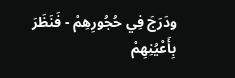ودَرَجَ فِي حُجُورِهِمْ - فَنَظَرَ بِأَعْيُنِهِمْ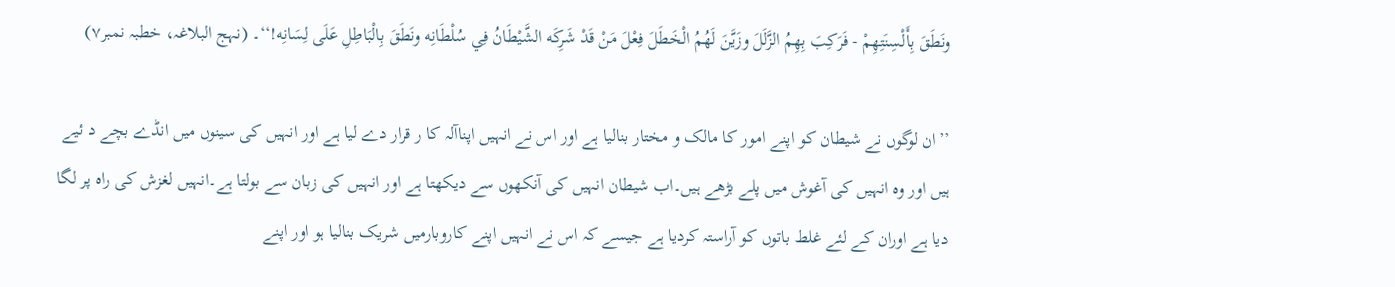ونَطَقَ بِأَلْسِنَتِهِمْ - فَرَكِبَ بِهِمُ الزَّلَلَ وزَيَّنَ لَهُمُ الْخَطَلَ فِعْلَ مَنْ قَدْ شَرِكَه الشَّيْطَانُ فِي سُلْطَانِه ونَطَقَ بِالْبَاطِلِ عَلَى لِسَانِه!‘‘۔ (نہج البلاغہ، خطبہ نمبر۷)

’’ان لوگوں نے شیطان کو اپنے امور کا مالک و مختار بنالیا ہے اور اس نے انہیں اپناآلہ کا ر قرار دے لیا ہے اور انہیں کی سینوں میں انڈے بچے د ئیے ہیں اور وہ انہیں کی آغوش میں پلے بڑھے ہیں۔اب شیطان انہیں کی آنکھوں سے دیکھتا ہے اور انہیں کی زبان سے بولتا ہے۔انہیں لغزش کی راہ پر لگا دیا ہے اوران کے لئے غلط باتوں کو آراستہ کردیا ہے جیسے کہ اس نے انہیں اپنے کاروبارمیں شریک بنالیا ہو اور اپنے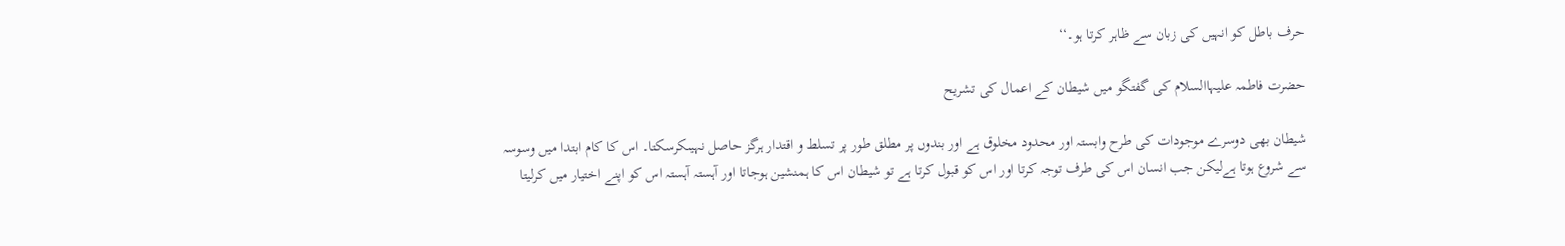حرف باطل کو انہیں کی زبان سے ظاہر کرتا ہو۔‘‘

حضرت فاطمہ علیہاالسلام کی گفتگو میں شیطان کے اعمال کی تشریح

شیطان بھی دوسرے موجودات کی طرح وابستہ اور محدود مخلوق ہے اور بندوں پر مطلق طور پر تسلط و اقتدار ہرگز حاصل نہیںکرسکتا۔ اس کا کام ابتدا میں وسوسہ سے شروع ہوتا ہےلیکن جب انسان اس کی طرف توجہ کرتا اور اس کو قبول کرتا ہے تو شیطان اس کا ہمنشین ہوجاتا اور آہستہ آہستہ اس کو اپنے اختیار میں کرلیتا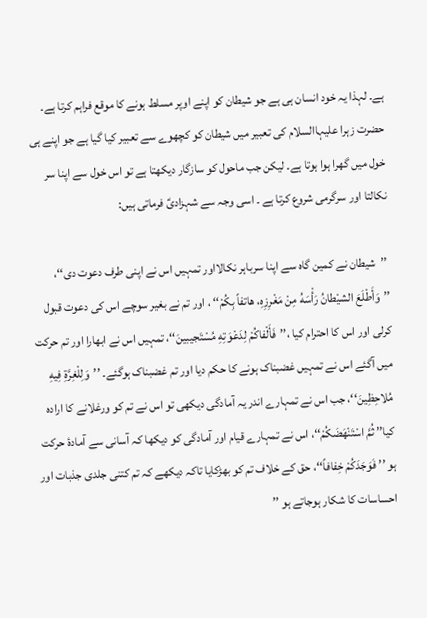ہے۔ لہذا یہ خود انسان ہی ہے جو شیطان کو اپنے اوپر مسلط ہونے کا موقع فراہم کرتا ہے۔ حضرت زہرا علیہاالسلام کی تعبیر میں شیطان کو کچھوے سے تعبیر کیا گیا ہے جو اپنے ہی خول میں گھرا ہوا ہوتا ہے۔ لیکن جب ماحول کو سازگار دیکھتا ہے تو اس خول سے اپنا سر نکالتا اور سرگرمی شروع کرتا ہے ۔ اسی وجہ سے شہزادیؑ فرماتی ہیں:

 ’’شیطان نے کمین گاہ سے اپنا سرباہر نکالااور تمہیں اس نے اپنی طرف دعوت دی‘‘، ’’وَأَطْلَعَ الشيْطانُ رَأْسَهُ مِنْ مَغْرِزِهِ، هاتفاً بِكُمْ‘‘ ، اور تم نے بغیر سوچے اس کی دعوت قبول کرلی اور اس کا احترام کیا ،’’فَأَلْفاكُمْ لِدَعْوَتِهِ مُسْتَجيبينَ‘‘، تمہیں اس نے ابھارا اور تم حرکت میں آگئے اس نے تمہیں غضبناک ہونے کا حکم دیا اور تم غضبناک ہوگئے۔ ’’وَلِلْغِرَّةِ فِيهِ مُلاحِظِينَ‘‘، جب اس نے تمہارے اندر یہ آمادگی دیکھی تو اس نے تم کو ورغلانے کا ارادہ کیا’’ ثُمَّ اسْتَنْهَضَكُمْ‘‘، اس نے تمہارے قیام اور آمادگی کو دیکھا کہ آسانی سے آمادۂ حرکت ہو ’’ فَوَجَدَكُمْ خِفافاً‘‘، حق کے خلاف تم کو بھڑکایا تاکہ دیکھے کہ تم کتنی جلدی جذبات اور احساسات کا شکار ہوجاتے ہو ’’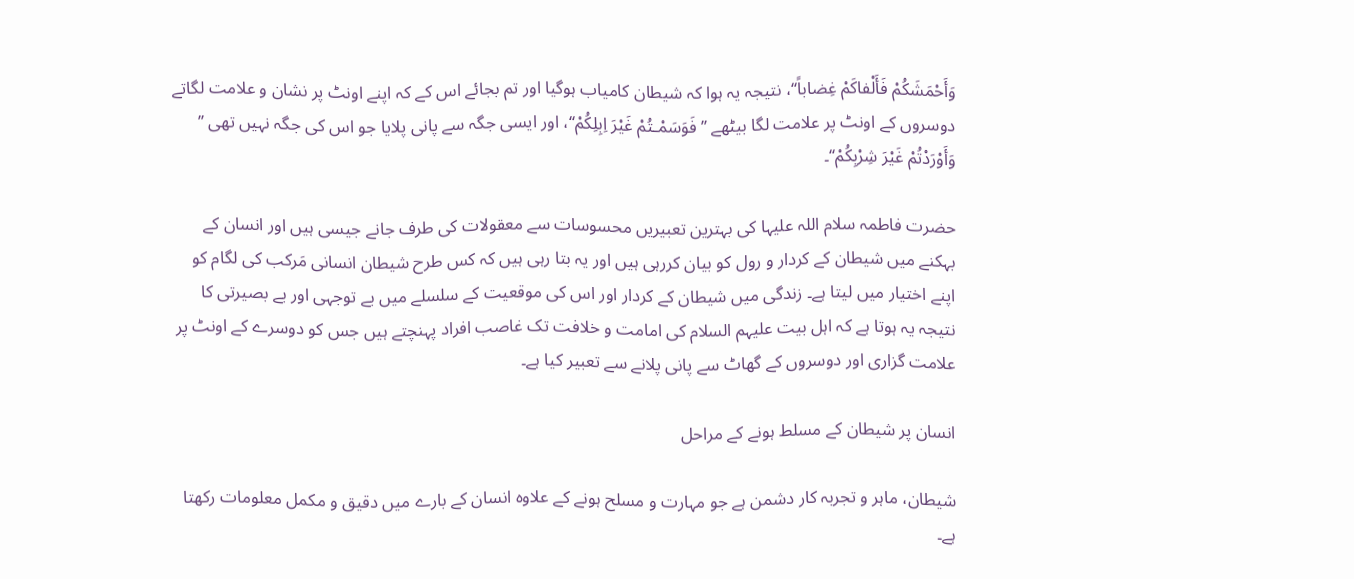وَأَحْمَشَكُمْ فَأَلْفاكَمْ غِضاباً‘‘، نتیجہ یہ ہوا کہ شیطان کامیاب ہوگیا اور تم بجائے اس کے کہ اپنے اونٹ پر نشان و علامت لگاتے دوسروں کے اونٹ پر علامت لگا بیٹھے ’’ فَوَسَمْـتُمْ غَيْرَ اِبِلِكُمْ‘‘، اور ایسی جگہ سے پانی پلایا جو اس کی جگہ نہیں تھی ’’ وَأَوْرَدْتُمْ غَيْرَ شِرْبِكُمْ‘‘۔

حضرت فاطمہ سلام اللہ علیہا کی بہترین تعبیریں محسوسات سے معقولات کی طرف جانے جیسی ہیں اور انسان کے بہکنے میں شیطان کے کردار و رول کو بیان کررہی ہیں اور یہ بتا رہی ہیں کہ کس طرح شیطان انسانی مَرکب کی لگام کو اپنے اختیار میں لیتا ہے۔ زندگی میں شیطان کے کردار اور اس کی موقعیت کے سلسلے میں بے توجہی اور بے بصیرتی کا نتیجہ یہ ہوتا ہے کہ اہل بیت علیہم السلام کی امامت و خلافت تک غاصب افراد پہنچتے ہیں جس کو دوسرے کے اونٹ پر علامت گزاری اور دوسروں کے گھاٹ سے پانی پلانے سے تعبیر کیا ہے۔

انسان پر شیطان کے مسلط ہونے کے مراحل

شیطان، ماہر و تجربہ کار دشمن ہے جو مہارت و مسلح ہونے کے علاوہ انسان کے بارے میں دقیق و مکمل معلومات رکھتا ہے۔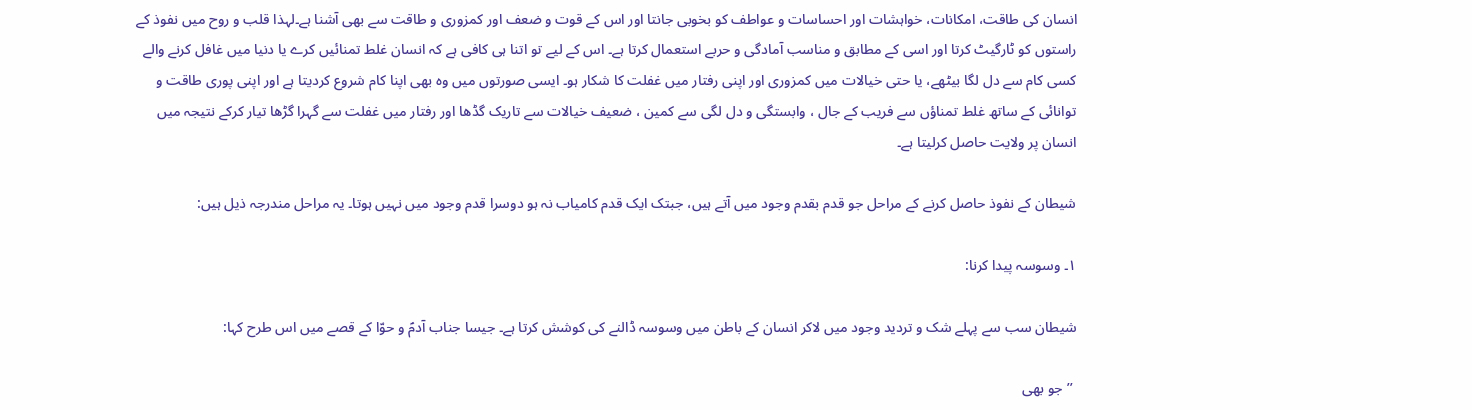انسان کی طاقت، امکانات، خواہشات اور احساسات و عواطف کو بخوبی جانتا اور اس کے قوت و ضعف اور کمزوری و طاقت سے بھی آشنا ہے۔لہذا قلب و روح میں نفوذ کے راستوں کو ٹارگیٹ کرتا اور اسی کے مطابق و مناسب آمادگی و حربے استعمال کرتا ہے۔ اس کے لیے تو اتنا ہی کافی ہے کہ انسان غلط تمنائیں کرے یا دنیا میں غافل کرنے والے کسی کام سے دل لگا بیٹھے، یا حتی خیالات میں کمزوری اور اپنی رفتار میں غفلت کا شکار ہو۔ ایسی صورتوں میں وہ بھی اپنا کام شروع کردیتا ہے اور اپنی پوری طاقت و توانائی کے ساتھ غلط تمناؤں سے فریب کے جال ، وابستگی و دل لگی سے کمین ، ضعیف خیالات سے تاریک گڈھا اور رفتار میں غفلت سے گہرا گڑھا تیار کرکے نتیجہ میں انسان پر ولایت حاصل کرلیتا ہے۔

شیطان کے نفوذ حاصل کرنے کے مراحل جو قدم بقدم وجود میں آتے ہیں، جبتک ایک قدم کامیاب نہ ہو دوسرا قدم وجود میں نہیں ہوتا۔ یہ مراحل مندرجہ ذیل ہیں:

۱۔ وسوسہ پیدا کرنا:

شیطان سب سے پہلے شک و تردید وجود میں لاکر انسان کے باطن میں وسوسہ ڈالنے کی کوشش کرتا ہے۔ جیسا جناب آدمؑ و حوّا کے قصے میں اس طرح کہا:

 ’’جو بھی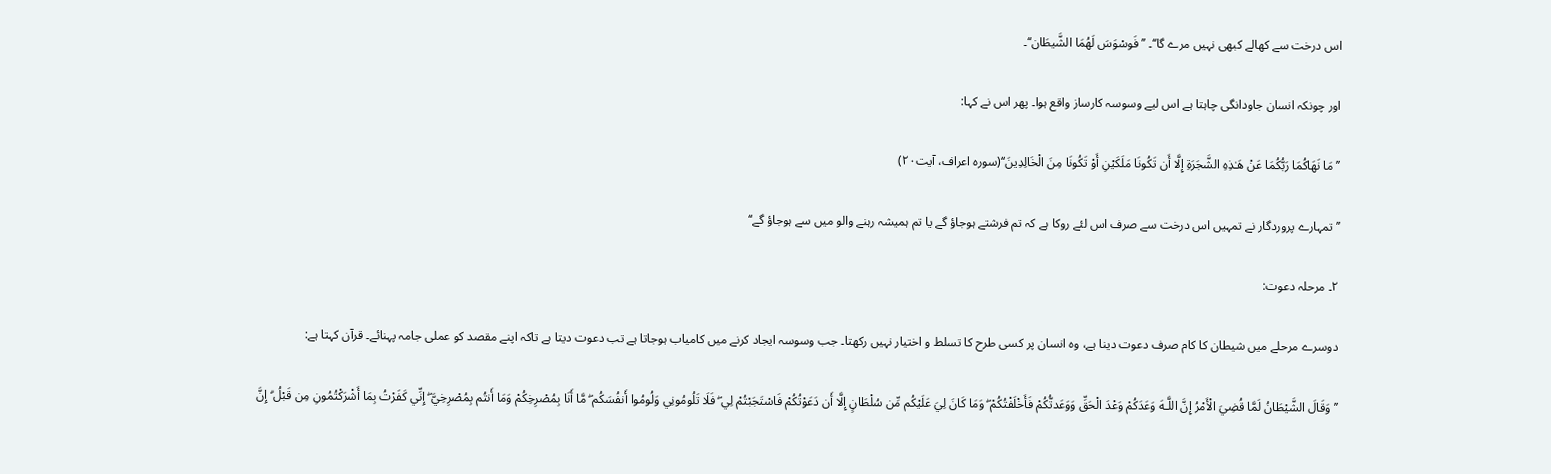اس درخت سے کھالے کبھی نہیں مرے گا‘‘۔ ’’فَوسْوَسَ لَھُمَا الشَّیطَان‘‘۔

اور چونکہ انسان جاودانگی چاہتا ہے اس لیے وسوسہ کارساز واقع ہوا۔ پھر اس نے کہا:

’’مَا نَهَاكُمَا رَبُّكُمَا عَنْ هَـٰذِهِ الشَّجَرَةِ إِلَّا أَن تَكُونَا مَلَكَيْنِ أَوْ تَكُونَا مِنَ الْخَالِدِينَ‘‘(سورہ اعراف، آیت۲۰)

’’ تمہارے پروردگار نے تمہیں اس درخت سے صرف اس لئے روکا ہے کہ تم فرشتے ہوجاؤ گے یا تم ہمیشہ رہنے والو میں سے ہوجاؤ گے‘‘

۲۔ مرحلہ دعوت:

دوسرے مرحلے میں شیطان کا کام صرف دعوت دینا ہے، وہ انسان پر کسی طرح کا تسلط و اختیار نہیں رکھتا۔ جب وسوسہ ایجاد کرنے میں کامیاب ہوجاتا ہے تب دعوت دیتا ہے تاکہ اپنے مقصد کو عملی جامہ پہنائے۔ قرآن کہتا ہے:

’’وَقَالَ الشَّيْطَانُ لَمَّا قُضِيَ الْأَمْرُ إِنَّ اللَّـهَ وَعَدَكُمْ وَعْدَ الْحَقِّ وَوَعَدتُّكُمْ فَأَخْلَفْتُكُمْ ۖ وَمَا كَانَ لِيَ عَلَيْكُم مِّن سُلْطَانٍ إِلَّا أَن دَعَوْتُكُمْ فَاسْتَجَبْتُمْ لِي ۖ فَلَا تَلُومُونِي وَلُومُوا أَنفُسَكُم ۖ مَّا أَنَا بِمُصْرِخِكُمْ وَمَا أَنتُم بِمُصْرِخِيَّ ۖ إِنِّي كَفَرْتُ بِمَا أَشْرَكْتُمُونِ مِن قَبْلُ ۗ إِنَّ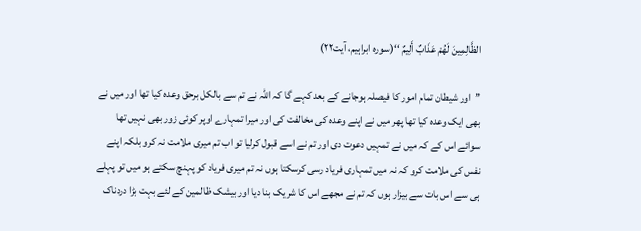الظَّالِمِينَ لَهُمْ عَذَابٌ أَلِيمٌ ‘‘(سورہ ابراہیم، آیت۲۲)

’’اور شیطان تمام امور کا فیصلہ ہوجانے کے بعد کہے گا کہ اللہ نے تم سے بالکل برحق وعدہ کیا تھا اور میں نے بھی ایک وعدہ کیا تھا پھر میں نے اپنے وعدہ کی مخالفت کی اور میرا تمہارے اوپر کوئی زور بھی نہیں تھا سوائے اس کے کہ میں نے تمہیں دعوت دی اور تم نے اسے قبول کرلیا تو اب تم میری ملامت نہ کرو بلکہ اپنے نفس کی ملامت کرو کہ نہ میں تمہاری فریاد رسی کرسکتا ہوں نہ تم میری فریاد کو پہنچ سکتے ہو میں تو پہلے ہی سے اس بات سے بیزار ہوں کہ تم نے مجھے اس کا شریک بنا دیا اور بیشک ظالمین کے لئے بہت بڑا دردناک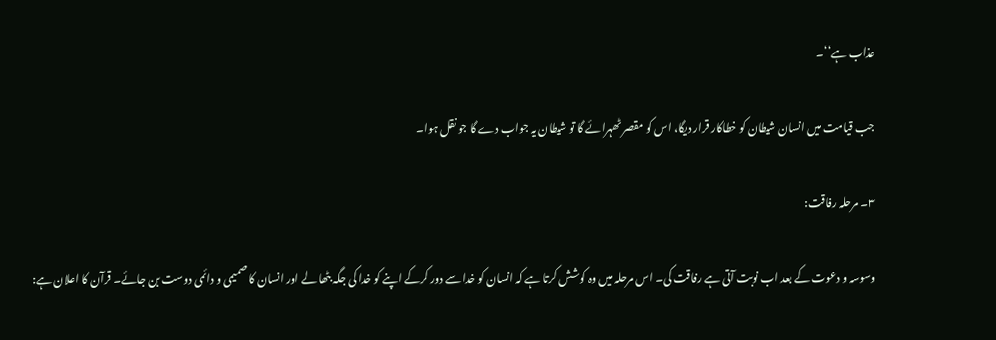عذاب ہے‘‘۔

جب قیامت میں انسان شیطان کو خطاکار قرار دیگا، اس کو مقصر ٹھہرائے گا تو شیطان یہ جواب دے گا جو نقل ہوا۔

۳۔ مرحلہ رفاقت:

وسوسہ و دعوت کے بعد اب نوبت آتی ہے رفاقت کی۔ اس مرحلہ میں وہ کوشش کرتا ہے کہ انسان کو خدا سے دور کرکے اپنے کو خدا کی جگہ بٹھا لے اور انسان کا صمیمی و دائمی دوست بن جائے۔ قرآن کا اعلان ہے: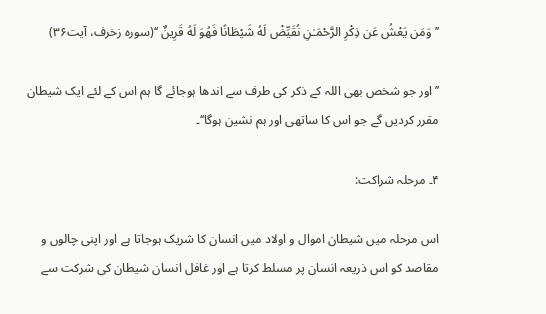’’وَمَن يَعْشُ عَن ذِكْرِ الرَّحْمَـٰنِ نُقَيِّضْ لَهُ شَيْطَانًا فَهُوَ لَهُ قَرِينٌ ‘‘(سورہ زخرف، آیت۳۶)

’’اور جو شخص بھی اللہ کے ذکر کی طرف سے اندھا ہوجائے گا ہم اس کے لئے ایک شیطان مقرر کردیں گے جو اس کا ساتھی اور ہم نشین ہوگا‘‘۔

۴۔ مرحلہ شراکت:

اس مرحلہ میں شیطان اموال و اولاد میں انسان کا شریک ہوجاتا ہے اور اپنی چالوں و مقاصد کو اس ذریعہ انسان پر مسلط کرتا ہے اور غافل انسان شیطان کی شرکت سے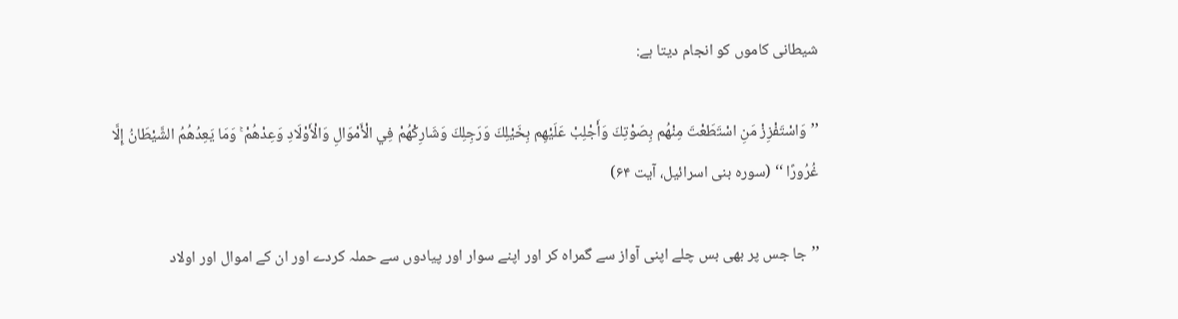شیطانی کاموں کو انجام دیتا ہے:

’’وَاسْتَفْزِزْ مَنِ اسْتَطَعْتَ مِنْهُم بِصَوْتِكَ وَأَجْلِبْ عَلَيْهِم بِخَيْلِكَ وَرَجِلِكَ وَشَارِكْهُمْ فِي الْأَمْوَالِ وَالْأَوْلَادِ وَعِدْهُمْ ۚ وَمَا يَعِدُهُمُ الشَّيْطَانُ إِلَّا غُرُورًا ‘‘ (سورہ بنی اسرائیل، آیت ۶۴)

’’جا جس پر بھی بس چلے اپنی آواز سے گمراہ کر اور اپنے سوار اور پیادوں سے حملہ کردے اور ان کے اموال اور اولاد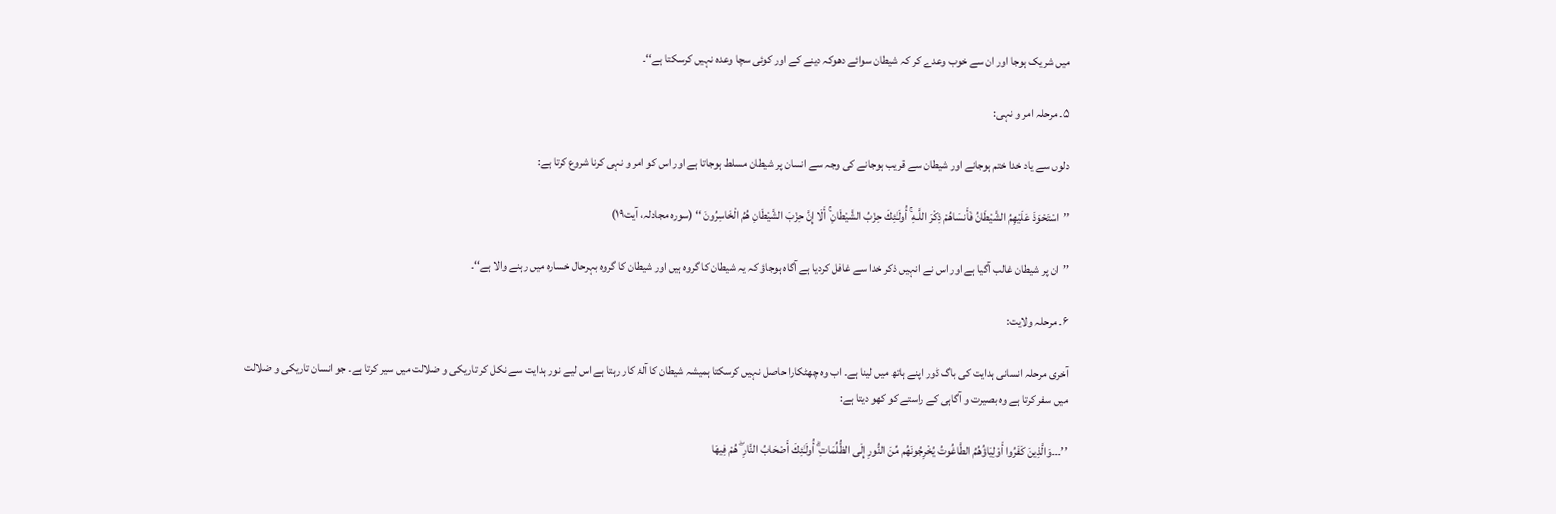میں شریک ہوجا اور ان سے خوب وعدے کر کہ شیطان سوائے دھوکہ دینے کے اور کوئی سچا وعدہ نہیں کرسکتا ہے‘‘۔

۵۔ مرحلہ امر و نہی:

دلوں سے یاد خدا ختم ہوجانے اور شیطان سے قریب ہوجانے کی وجہ سے انسان پر شیطان مسلط ہوجاتا ہے اور اس کو امر و نہی کرنا شروع کرتا ہے:

’’اسْتَحْوَذَ عَلَيْهِمُ الشَّيْطَانُ فَأَنسَاهُمْ ذِكْرَ اللَّـهِ ۚ أُولَـٰئِكَ حِزْبُ الشَّيْطَانِ ۚ أَلَا إِنَّ حِزْبَ الشَّيْطَانِ هُمُ الْخَاسِرُونَ ‘‘ (سورہ مجادلہ، آیت۱۹)

’’ان پر شیطان غالب آگیا ہے اور اس نے انہیں ذکر خدا سے غافل کردیا ہے آگاہ ہوجاؤ کہ یہ شیطان کا گروہ ہیں اور شیطان کا گروہ بہرحال خسارہ میں رہنے والا ہے‘‘۔

۶۔ مرحلہ ولایت:

آخری مرحلہ انسانی ہدایت کی باگ ڈور اپنے ہاتھ میں لینا ہے۔ اب وہ چھٹکارا حاصل نہیں کرسکتا ہمیشہ شیطان کا آلۂ کار رہتا ہے اس لیے نور ہدایت سے نکل کر تاریکی و ضلالت میں سیر کرتا ہے۔ جو انسان تاریکی و ضلالت میں سفر کرتا ہے وہ بصیرت و آگاہی کے راستے کو کھو دیتا ہے:

’’۔۔۔وَالَّذِينَ كَفَرُوا أَوْلِيَاؤُهُمُ الطَّاغُوتُ يُخْرِجُونَهُم مِّنَ النُّورِ إِلَى الظُّلُمَاتِ ۗ أُولَـٰئِكَ أَصْحَابُ النَّارِ ۖ هُمْ فِيهَا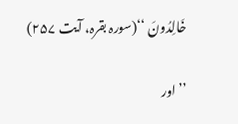خَالِدُونَ ‘‘(سورہ بقرہ، آیت ۲۵۷)

’’اور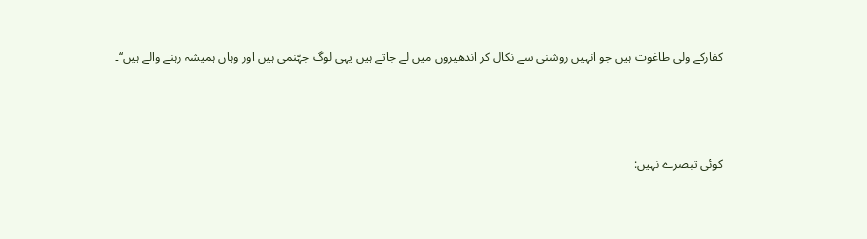کفارکے ولی طاغوت ہیں جو انہیں روشنی سے نکال کر اندھیروں میں لے جاتے ہیں یہی لوگ جہّنمی ہیں اور وہاں ہمیشہ رہنے والے ہیں‘‘۔



کوئی تبصرے نہیں: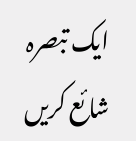ایک تبصرہ شائع کریں